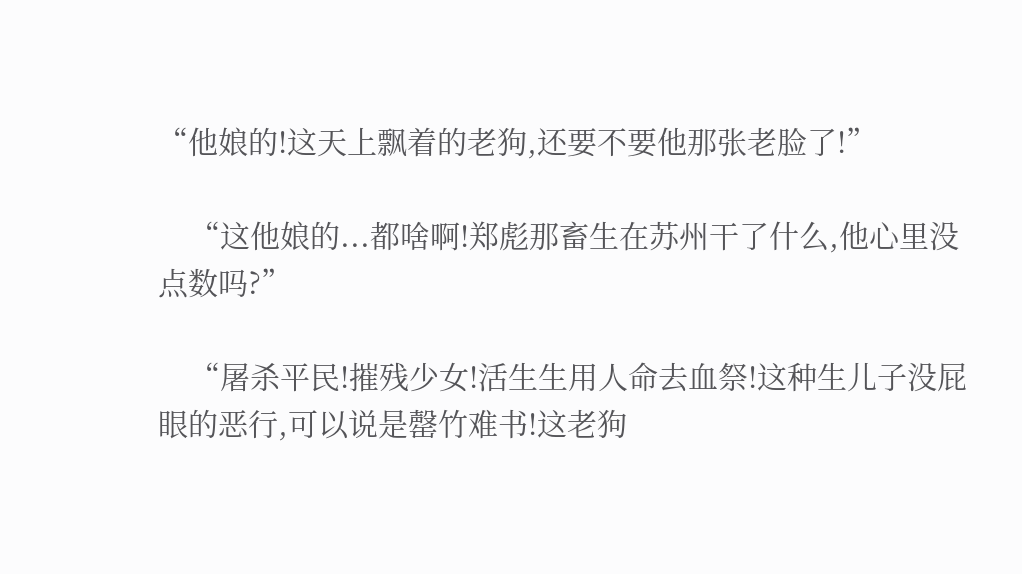“他娘的!这天上飘着的老狗,还要不要他那张老脸了!”

    “这他娘的...都啥啊!郑彪那畜生在苏州干了什么,他心里没点数吗?”

    “屠杀平民!摧残少女!活生生用人命去血祭!这种生儿子没屁眼的恶行,可以说是罄竹难书!这老狗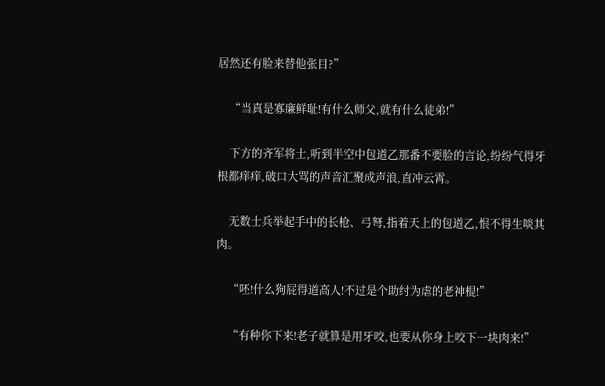居然还有脸来替他张目?”

    “当真是寡廉鲜耻!有什么师父,就有什么徒弟!”

    下方的齐军将士,听到半空中包道乙那番不要脸的言论,纷纷气得牙根都痒痒,破口大骂的声音汇聚成声浪,直冲云霄。

    无数士兵举起手中的长枪、弓弩,指着天上的包道乙,恨不得生啖其肉。

    “呸!什么狗屁得道高人!不过是个助纣为虐的老神棍!”

    “有种你下来!老子就算是用牙咬,也要从你身上咬下一块肉来!”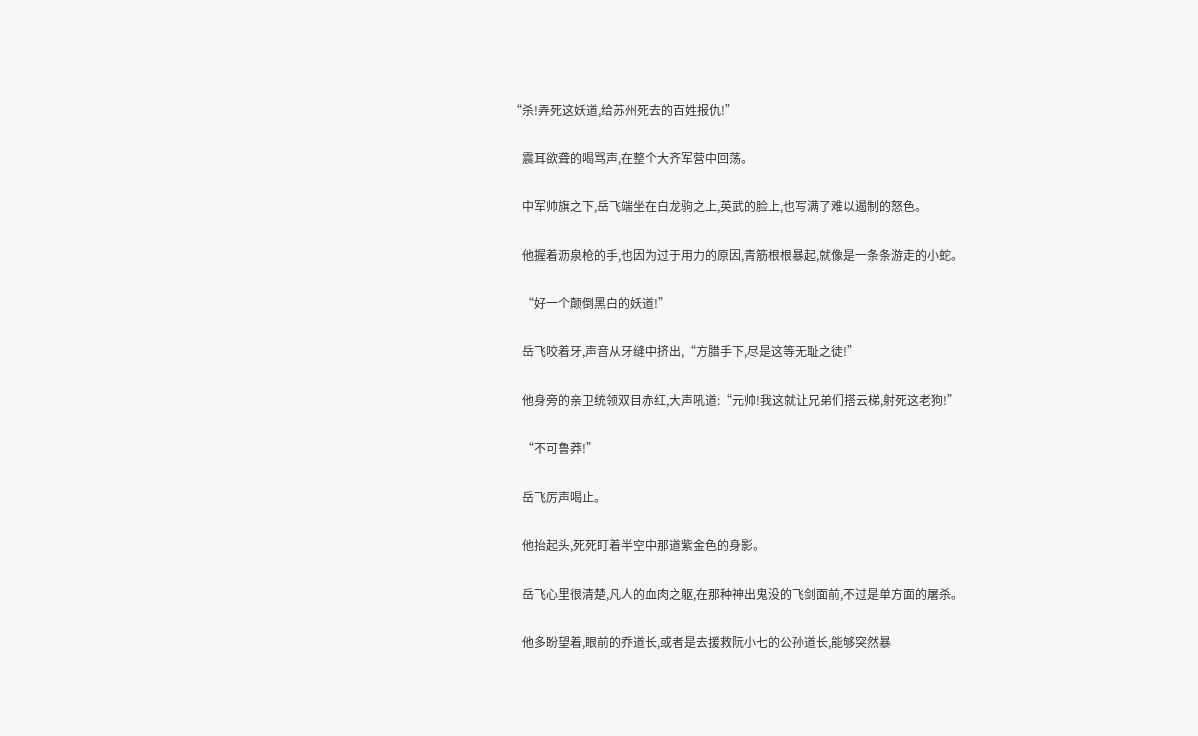“杀!弄死这妖道,给苏州死去的百姓报仇!”

    震耳欲聋的喝骂声,在整个大齐军营中回荡。

    中军帅旗之下,岳飞端坐在白龙驹之上,英武的脸上,也写满了难以遏制的怒色。

    他握着沥泉枪的手,也因为过于用力的原因,青筋根根暴起,就像是一条条游走的小蛇。

    “好一个颠倒黑白的妖道!”

    岳飞咬着牙,声音从牙缝中挤出,“方腊手下,尽是这等无耻之徒!”

    他身旁的亲卫统领双目赤红,大声吼道:“元帅!我这就让兄弟们搭云梯,射死这老狗!”

    “不可鲁莽!”

    岳飞厉声喝止。

    他抬起头,死死盯着半空中那道紫金色的身影。

    岳飞心里很清楚,凡人的血肉之躯,在那种神出鬼没的飞剑面前,不过是单方面的屠杀。

    他多盼望着,眼前的乔道长,或者是去援救阮小七的公孙道长,能够突然暴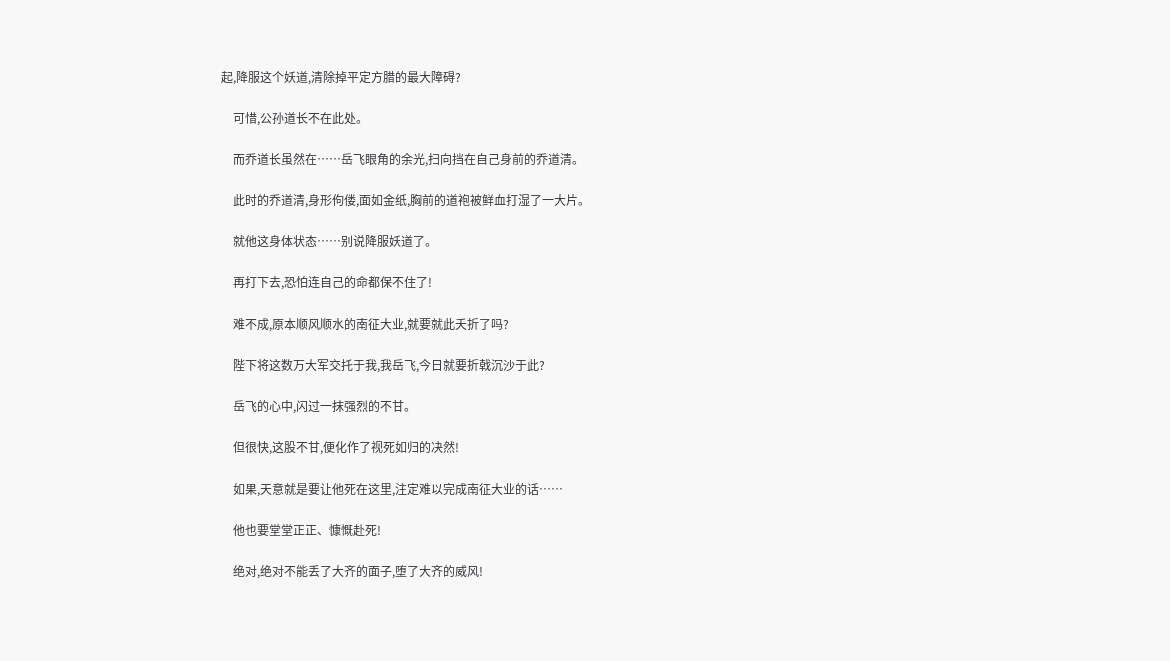起,降服这个妖道,清除掉平定方腊的最大障碍?

    可惜,公孙道长不在此处。

    而乔道长虽然在……岳飞眼角的余光,扫向挡在自己身前的乔道清。

    此时的乔道清,身形佝偻,面如金纸,胸前的道袍被鲜血打湿了一大片。

    就他这身体状态……别说降服妖道了。

    再打下去,恐怕连自己的命都保不住了!

    难不成,原本顺风顺水的南征大业,就要就此夭折了吗?

    陛下将这数万大军交托于我,我岳飞,今日就要折戟沉沙于此?

    岳飞的心中,闪过一抹强烈的不甘。

    但很快,这股不甘,便化作了视死如归的决然!

    如果,天意就是要让他死在这里,注定难以完成南征大业的话……

    他也要堂堂正正、慷慨赴死!

    绝对,绝对不能丢了大齐的面子,堕了大齐的威风!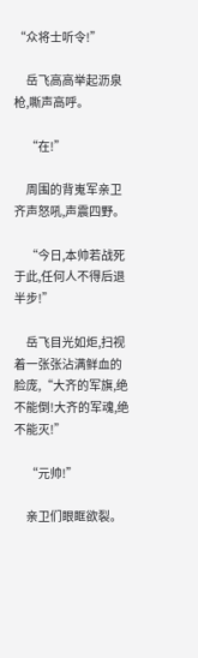“众将士听令!”

    岳飞高高举起沥泉枪,嘶声高呼。

    “在!”

    周围的背嵬军亲卫齐声怒吼,声震四野。

    “今日,本帅若战死于此,任何人不得后退半步!”

    岳飞目光如炬,扫视着一张张沾满鲜血的脸庞,“大齐的军旗,绝不能倒!大齐的军魂,绝不能灭!”

    “元帅!”

    亲卫们眼眶欲裂。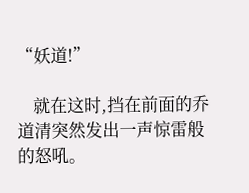“妖道!”

    就在这时,挡在前面的乔道清突然发出一声惊雷般的怒吼。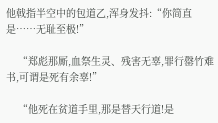他戟指半空中的包道乙,浑身发抖:“你简直是……无耻至极!”

    “郑彪那厮,血祭生灵、残害无辜,罪行罄竹难书,可谓是死有余辜!”

    “他死在贫道手里,那是替天行道!是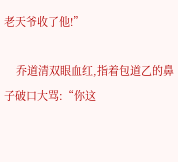老天爷收了他!”

    乔道清双眼血红,指着包道乙的鼻子破口大骂:“你这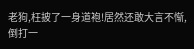老狗,枉披了一身道袍!居然还敢大言不惭,倒打一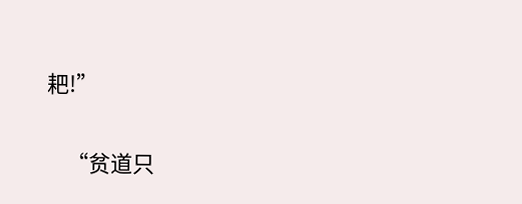耙!”

    “贫道只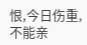恨,今日伤重,不能亲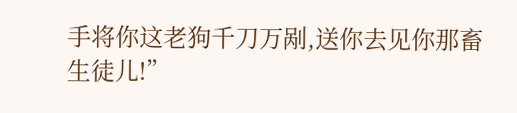手将你这老狗千刀万剐,送你去见你那畜生徒儿!”